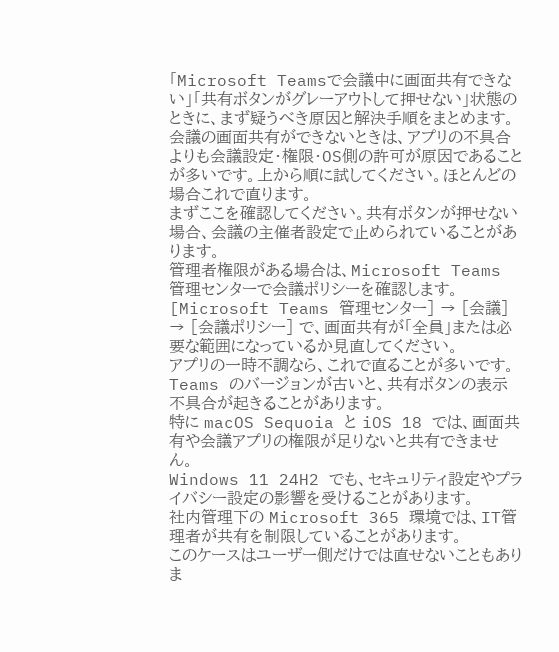「Microsoft Teamsで会議中に画面共有できない」「共有ボタンがグレーアウトして押せない」状態のときに、まず疑うべき原因と解決手順をまとめます。
会議の画面共有ができないときは、アプリの不具合よりも会議設定・権限・OS側の許可が原因であることが多いです。上から順に試してください。ほとんどの場合これで直ります。
まずここを確認してください。共有ボタンが押せない場合、会議の主催者設定で止められていることがあります。
管理者権限がある場合は、Microsoft Teams 管理センターで会議ポリシーを確認します。
[Microsoft Teams 管理センター] → [会議] → [会議ポリシー] で、画面共有が「全員」または必要な範囲になっているか見直してください。
アプリの一時不調なら、これで直ることが多いです。
Teams のバージョンが古いと、共有ボタンの表示不具合が起きることがあります。
特に macOS Sequoia と iOS 18 では、画面共有や会議アプリの権限が足りないと共有できません。
Windows 11 24H2 でも、セキュリティ設定やプライバシー設定の影響を受けることがあります。
社内管理下の Microsoft 365 環境では、IT管理者が共有を制限していることがあります。
このケースはユーザー側だけでは直せないこともありま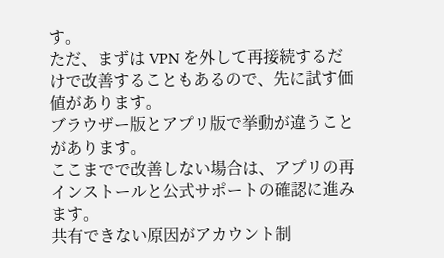す。
ただ、まずは VPN を外して再接続するだけで改善することもあるので、先に試す価値があります。
ブラウザー版とアプリ版で挙動が違うことがあります。
ここまでで改善しない場合は、アプリの再インストールと公式サポートの確認に進みます。
共有できない原因がアカウント制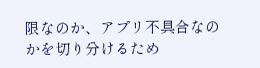限なのか、アプリ不具合なのかを切り分けるため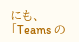にも、
「Teams の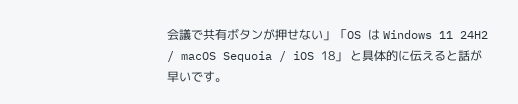会議で共有ボタンが押せない」「OS は Windows 11 24H2 / macOS Sequoia / iOS 18」 と具体的に伝えると話が早いです。